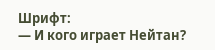Шрифт:
— И кого играет Нейтан?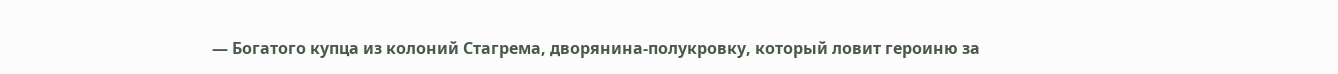— Богатого купца из колоний Стагрема, дворянина-полукровку, который ловит героиню за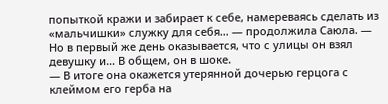попыткой кражи и забирает к себе, намереваясь сделать из «мальчишки» служку для себя… — продолжила Саюла. — Но в первый же день оказывается, что с улицы он взял девушку и… В общем, он в шоке.
— В итоге она окажется утерянной дочерью герцога с клеймом его герба на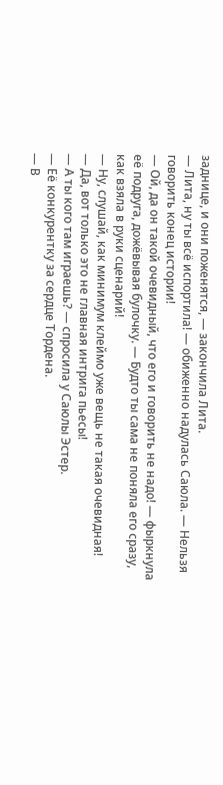заднице, и они поженятся, — закончила Лита.
— Лита, ну ты всё испортила! — обиженно надулась Саюла. — Нельзя говорить конец истории!
— Ой, да он такой очевидный, что его и говорить не надо! — фыркнула её подруга, дожёвывая булочку. — Будто ты сама не поняла его сразу, как взяла в руки сценарий!
— Ну, слушай, как минимум клеймо уже вещь не такая очевидная!
— Да, вот только это не главная интрига пьесы!
— А ты кого там играешь? — спросила у Саюлы Эстер.
— Её конкурентку за сердце Тордена.
— В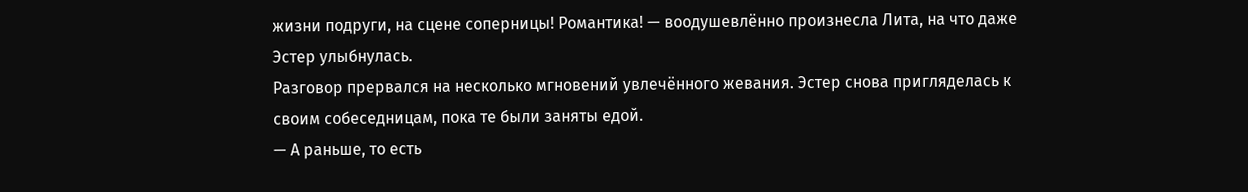жизни подруги, на сцене соперницы! Романтика! — воодушевлённо произнесла Лита, на что даже Эстер улыбнулась.
Разговор прервался на несколько мгновений увлечённого жевания. Эстер снова пригляделась к своим собеседницам, пока те были заняты едой.
— А раньше, то есть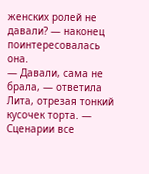женских ролей не давали? — наконец поинтересовалась она.
— Давали, сама не брала, — ответила Лита, отрезая тонкий кусочек торта. — Сценарии все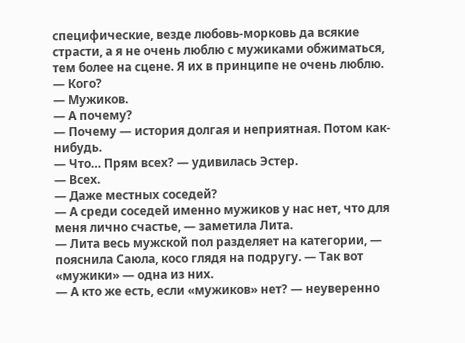специфические, везде любовь-морковь да всякие страсти, а я не очень люблю с мужиками обжиматься, тем более на сцене. Я их в принципе не очень люблю.
— Кого?
— Мужиков.
— А почему?
— Почему — история долгая и неприятная. Потом как-нибудь.
— Что… Прям всех? — удивилась Эстер.
— Всех.
— Даже местных соседей?
— А среди соседей именно мужиков у нас нет, что для меня лично счастье, — заметила Лита.
— Лита весь мужской пол разделяет на категории, — пояснила Саюла, косо глядя на подругу. — Так вот «мужики» — одна из них.
— А кто же есть, если «мужиков» нет? — неуверенно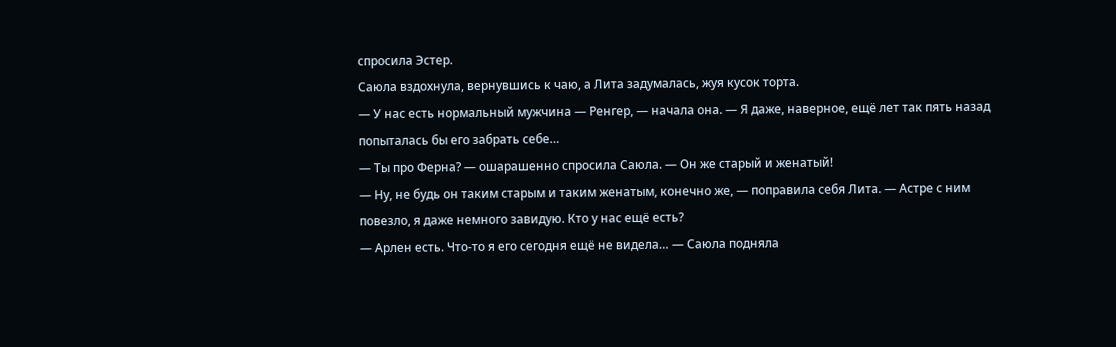спросила Эстер.
Саюла вздохнула, вернувшись к чаю, а Лита задумалась, жуя кусок торта.
— У нас есть нормальный мужчина — Ренгер, — начала она. — Я даже, наверное, ещё лет так пять назад попыталась бы его забрать себе…
— Ты про Ферна? — ошарашенно спросила Саюла. — Он же старый и женатый!
— Ну, не будь он таким старым и таким женатым, конечно же, — поправила себя Лита. — Астре с ним повезло, я даже немного завидую. Кто у нас ещё есть?
— Арлен есть. Что-то я его сегодня ещё не видела… — Саюла подняла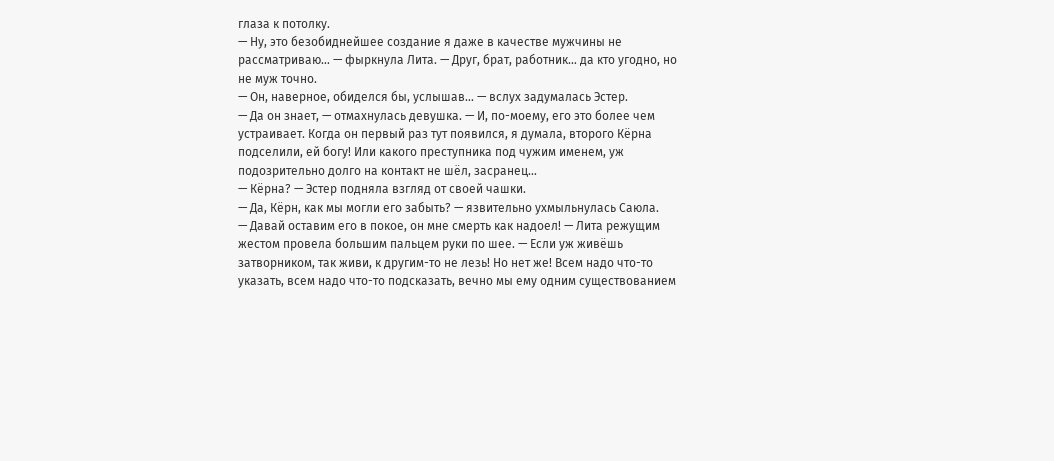глаза к потолку.
— Ну, это безобиднейшее создание я даже в качестве мужчины не рассматриваю… — фыркнула Лита. — Друг, брат, работник… да кто угодно, но не муж точно.
— Он, наверное, обиделся бы, услышав… — вслух задумалась Эстер.
— Да он знает, — отмахнулась девушка. — И, по-моему, его это более чем устраивает. Когда он первый раз тут появился, я думала, второго Кёрна подселили, ей богу! Или какого преступника под чужим именем, уж подозрительно долго на контакт не шёл, засранец…
— Кёрна? — Эстер подняла взгляд от своей чашки.
— Да, Кёрн, как мы могли его забыть? — язвительно ухмыльнулась Саюла.
— Давай оставим его в покое, он мне смерть как надоел! — Лита режущим жестом провела большим пальцем руки по шее. — Если уж живёшь затворником, так живи, к другим-то не лезь! Но нет же! Всем надо что-то указать, всем надо что-то подсказать, вечно мы ему одним существованием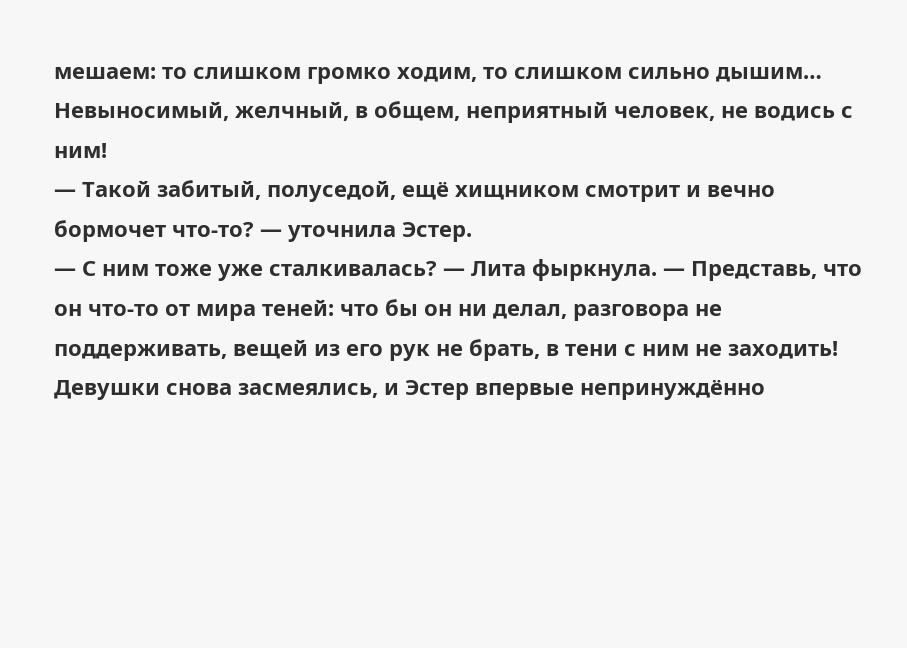мешаем: то слишком громко ходим, то слишком сильно дышим… Невыносимый, желчный, в общем, неприятный человек, не водись с ним!
— Такой забитый, полуседой, ещё хищником смотрит и вечно бормочет что-то? — уточнила Эстер.
— С ним тоже уже сталкивалась? — Лита фыркнула. — Представь, что он что-то от мира теней: что бы он ни делал, разговора не поддерживать, вещей из его рук не брать, в тени с ним не заходить!
Девушки снова засмеялись, и Эстер впервые непринуждённо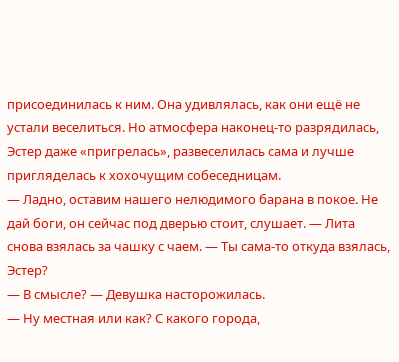присоединилась к ним. Она удивлялась, как они ещё не устали веселиться. Но атмосфера наконец-то разрядилась, Эстер даже «пригрелась», развеселилась сама и лучше пригляделась к хохочущим собеседницам.
— Ладно, оставим нашего нелюдимого барана в покое. Не дай боги, он сейчас под дверью стоит, слушает. — Лита снова взялась за чашку с чаем. — Ты сама-то откуда взялась, Эстер?
— В смысле? — Девушка насторожилась.
— Ну местная или как? С какого города,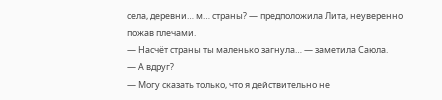села, деревни… м… страны? — предположила Лита, неуверенно пожав плечами.
— Насчёт страны ты маленько загнула… — заметила Саюла.
— А вдруг?
— Могу сказать только, что я действительно не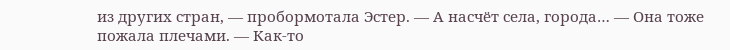из других стран, — пробормотала Эстер. — А насчёт села, города… — Она тоже пожала плечами. — Как-то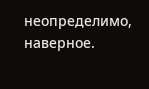неопределимо, наверное.